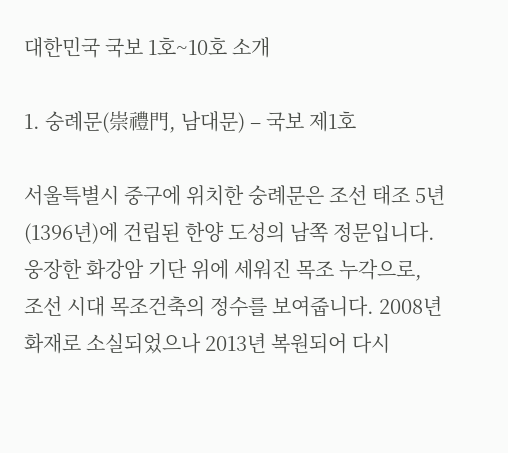대한민국 국보 1호~10호 소개

1. 숭례문(崇禮門, 남대문) – 국보 제1호

서울특별시 중구에 위치한 숭례문은 조선 태조 5년(1396년)에 건립된 한양 도성의 남쪽 정문입니다. 웅장한 화강암 기단 위에 세워진 목조 누각으로, 조선 시대 목조건축의 정수를 보여줍니다. 2008년 화재로 소실되었으나 2013년 복원되어 다시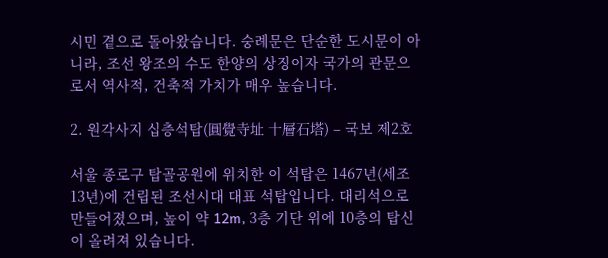시민 곁으로 돌아왔습니다. 숭례문은 단순한 도시문이 아니라, 조선 왕조의 수도 한양의 상징이자 국가의 관문으로서 역사적, 건축적 가치가 매우 높습니다.

2. 원각사지 십층석탑(圓覺寺址 十層石塔) – 국보 제2호

서울 종로구 탑골공원에 위치한 이 석탑은 1467년(세조 13년)에 건립된 조선시대 대표 석탑입니다. 대리석으로 만들어졌으며, 높이 약 12m, 3층 기단 위에 10층의 탑신이 올려져 있습니다.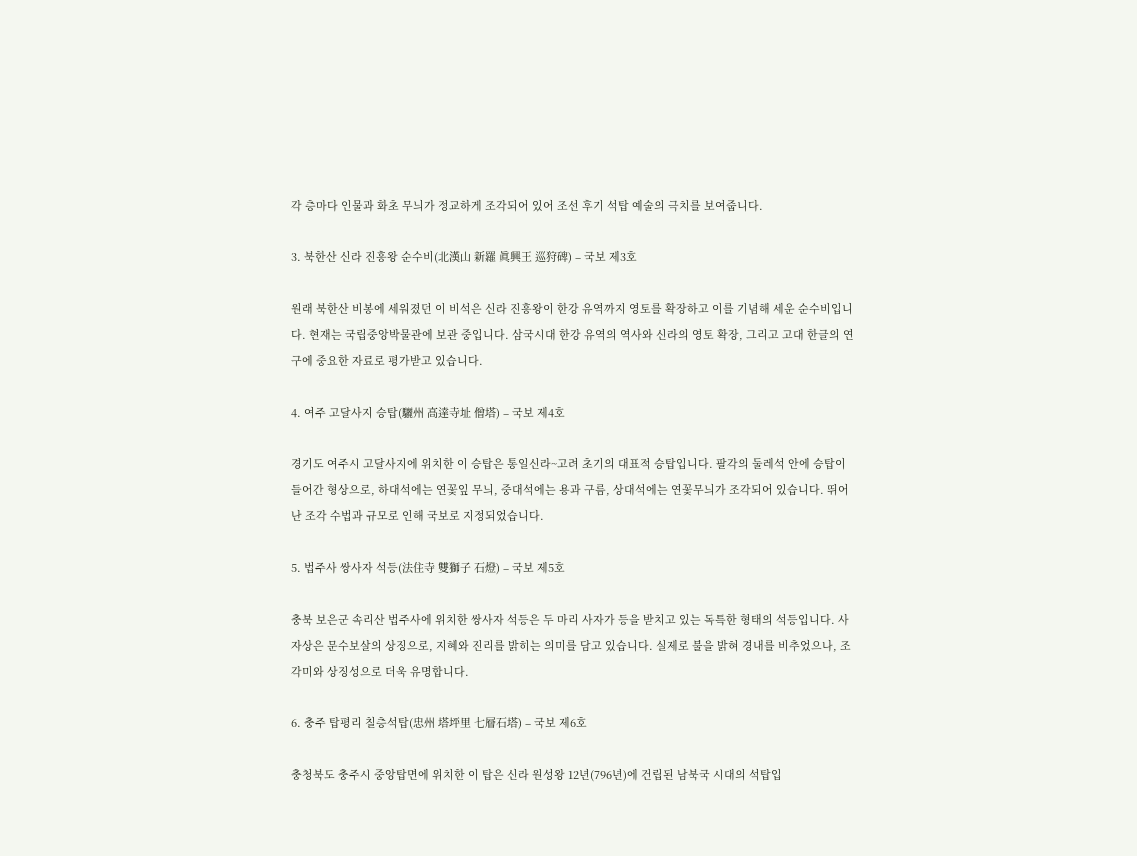각 층마다 인물과 화초 무늬가 정교하게 조각되어 있어 조선 후기 석탑 예술의 극치를 보여줍니다.

3. 북한산 신라 진흥왕 순수비(北漢山 新羅 眞興王 巡狩碑) – 국보 제3호

원래 북한산 비봉에 세워졌던 이 비석은 신라 진흥왕이 한강 유역까지 영토를 확장하고 이를 기념해 세운 순수비입니다. 현재는 국립중앙박물관에 보관 중입니다. 삼국시대 한강 유역의 역사와 신라의 영토 확장, 그리고 고대 한글의 연구에 중요한 자료로 평가받고 있습니다.

4. 여주 고달사지 승탑(驪州 高達寺址 僧塔) – 국보 제4호

경기도 여주시 고달사지에 위치한 이 승탑은 통일신라~고려 초기의 대표적 승탑입니다. 팔각의 둘레석 안에 승탑이 들어간 형상으로, 하대석에는 연꽃잎 무늬, 중대석에는 용과 구름, 상대석에는 연꽃무늬가 조각되어 있습니다. 뛰어난 조각 수법과 규모로 인해 국보로 지정되었습니다.

5. 법주사 쌍사자 석등(法住寺 雙獅子 石燈) – 국보 제5호

충북 보은군 속리산 법주사에 위치한 쌍사자 석등은 두 마리 사자가 등을 받치고 있는 독특한 형태의 석등입니다. 사자상은 문수보살의 상징으로, 지혜와 진리를 밝히는 의미를 담고 있습니다. 실제로 불을 밝혀 경내를 비추었으나, 조각미와 상징성으로 더욱 유명합니다.

6. 충주 탑평리 칠층석탑(忠州 塔坪里 七層石塔) – 국보 제6호

충청북도 충주시 중앙탑면에 위치한 이 탑은 신라 원성왕 12년(796년)에 건립된 남북국 시대의 석탑입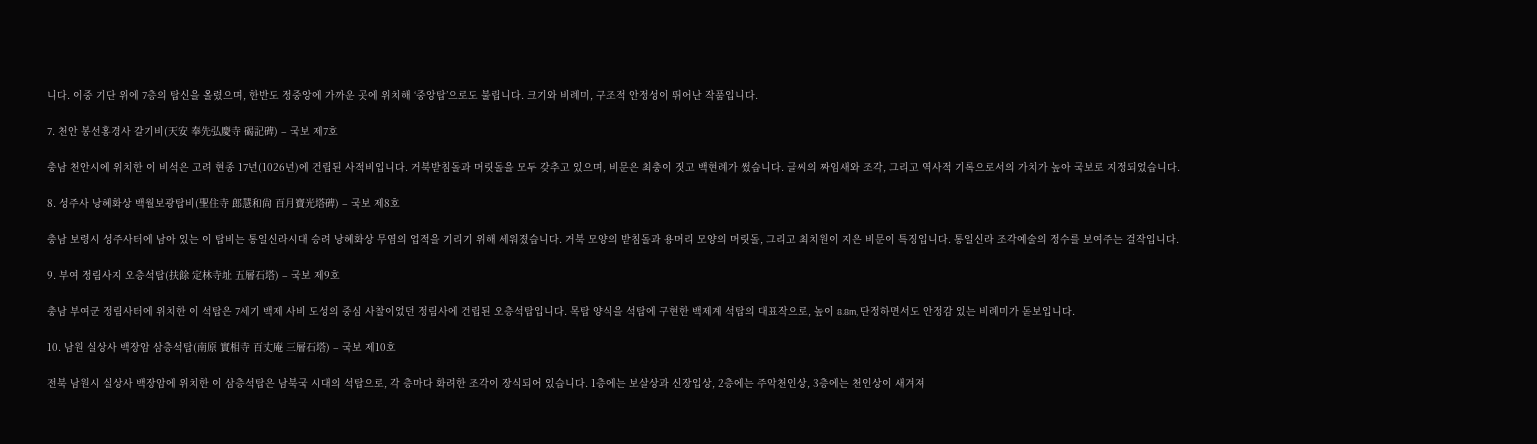니다. 이중 기단 위에 7층의 탑신을 올렸으며, 한반도 정중앙에 가까운 곳에 위치해 ‘중앙탑’으로도 불립니다. 크기와 비례미, 구조적 안정성이 뛰어난 작품입니다.

7. 천안 봉선홍경사 갈기비(天安 奉先弘慶寺 碣記碑) – 국보 제7호

충남 천안시에 위치한 이 비석은 고려 현종 17년(1026년)에 건립된 사적비입니다. 거북받침돌과 머릿돌을 모두 갖추고 있으며, 비문은 최충이 짓고 백현례가 썼습니다. 글씨의 짜임새와 조각, 그리고 역사적 기록으로서의 가치가 높아 국보로 지정되었습니다.

8. 성주사 낭혜화상 백월보광탑비(聖住寺 郎慧和尙 百月寶光塔碑) – 국보 제8호

충남 보령시 성주사터에 남아 있는 이 탑비는 통일신라시대 승려 낭혜화상 무염의 업적을 기리기 위해 세워졌습니다. 거북 모양의 받침돌과 용머리 모양의 머릿돌, 그리고 최치원이 지은 비문이 특징입니다. 통일신라 조각예술의 정수를 보여주는 걸작입니다.

9. 부여 정림사지 오층석탑(扶餘 定林寺址 五層石塔) – 국보 제9호

충남 부여군 정림사터에 위치한 이 석탑은 7세기 백제 사비 도성의 중심 사찰이었던 정림사에 건립된 오층석탑입니다. 목탑 양식을 석탑에 구현한 백제계 석탑의 대표작으로, 높이 8.8m, 단정하면서도 안정감 있는 비례미가 돋보입니다.

10. 남원 실상사 백장암 삼층석탑(南原 實相寺 百丈庵 三層石塔) – 국보 제10호

전북 남원시 실상사 백장암에 위치한 이 삼층석탑은 남북국 시대의 석탑으로, 각 층마다 화려한 조각이 장식되어 있습니다. 1층에는 보살상과 신장입상, 2층에는 주악천인상, 3층에는 천인상이 새겨져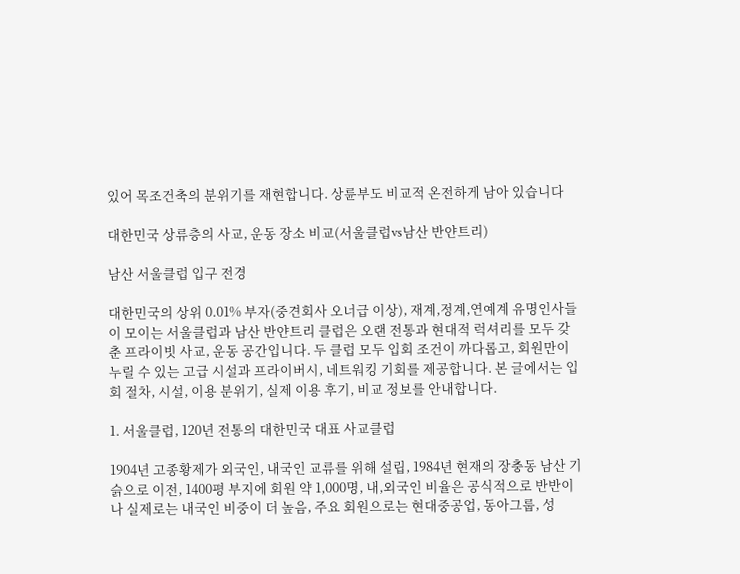있어 목조건축의 분위기를 재현합니다. 상륜부도 비교적 온전하게 남아 있습니다

대한민국 상류층의 사교, 운동 장소 비교(서울클럽vs남산 반얀트리)

남산 서울클럽 입구 전경

대한민국의 상위 0.01% 부자(중견회사 오너급 이상), 재계,정계,연예계 유명인사들이 모이는 서울클럽과 남산 반얀트리 클럽은 오랜 전통과 현대적 럭셔리를 모두 갖춘 프라이빗 사교, 운동 공간입니다. 두 클럽 모두 입회 조건이 까다롭고, 회원만이 누릴 수 있는 고급 시설과 프라이버시, 네트워킹 기회를 제공합니다. 본 글에서는 입회 절차, 시설, 이용 분위기, 실제 이용 후기, 비교 정보를 안내합니다.

1. 서울클럽, 120년 전통의 대한민국 대표 사교클럽

1904년 고종황제가 외국인, 내국인 교류를 위해 설립, 1984년 현재의 장충동 남산 기슭으로 이전, 1400평 부지에 회원 약 1,000명, 내,외국인 비율은 공식적으로 반반이나 실제로는 내국인 비중이 더 높음, 주요 회원으로는 현대중공업, 동아그룹, 성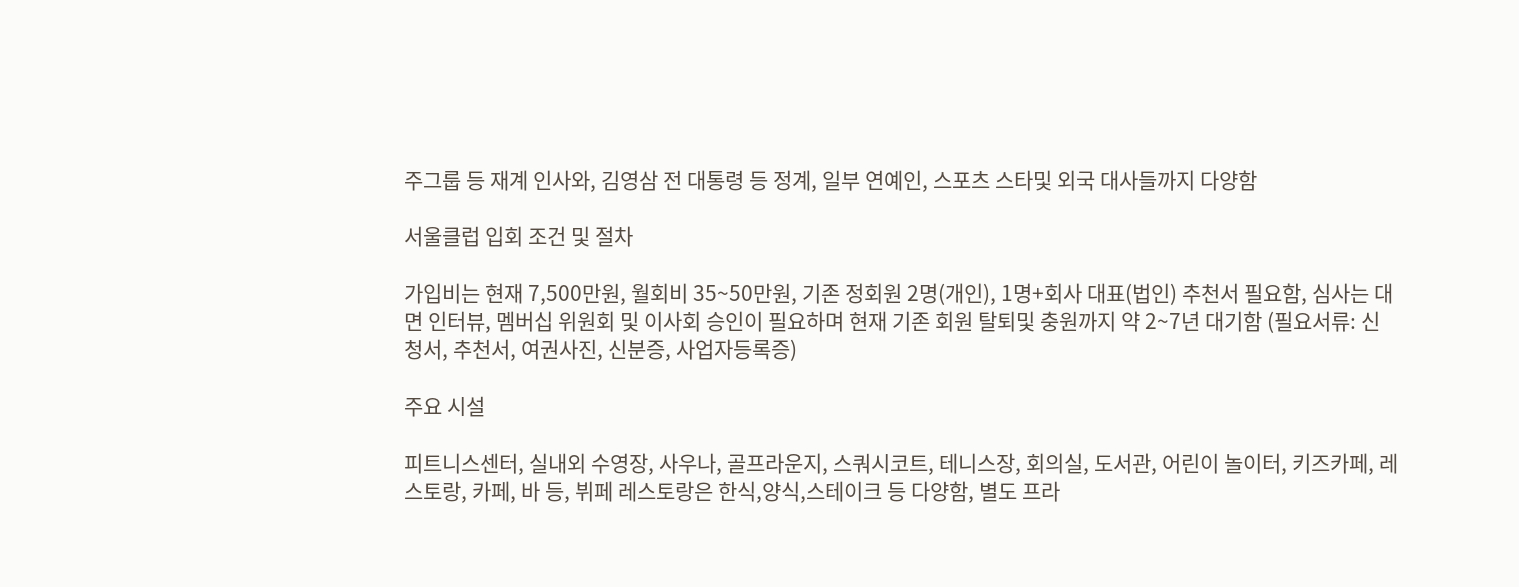주그룹 등 재계 인사와, 김영삼 전 대통령 등 정계, 일부 연예인, 스포츠 스타및 외국 대사들까지 다양함

서울클럽 입회 조건 및 절차

가입비는 현재 7,500만원, 월회비 35~50만원, 기존 정회원 2명(개인), 1명+회사 대표(법인) 추천서 필요함, 심사는 대면 인터뷰, 멤버십 위원회 및 이사회 승인이 필요하며 현재 기존 회원 탈퇴및 충원까지 약 2~7년 대기함 (필요서류: 신청서, 추천서, 여권사진, 신분증, 사업자등록증)

주요 시설

피트니스센터, 실내외 수영장, 사우나, 골프라운지, 스쿼시코트, 테니스장, 회의실, 도서관, 어린이 놀이터, 키즈카페, 레스토랑, 카페, 바 등, 뷔페 레스토랑은 한식,양식,스테이크 등 다양함, 별도 프라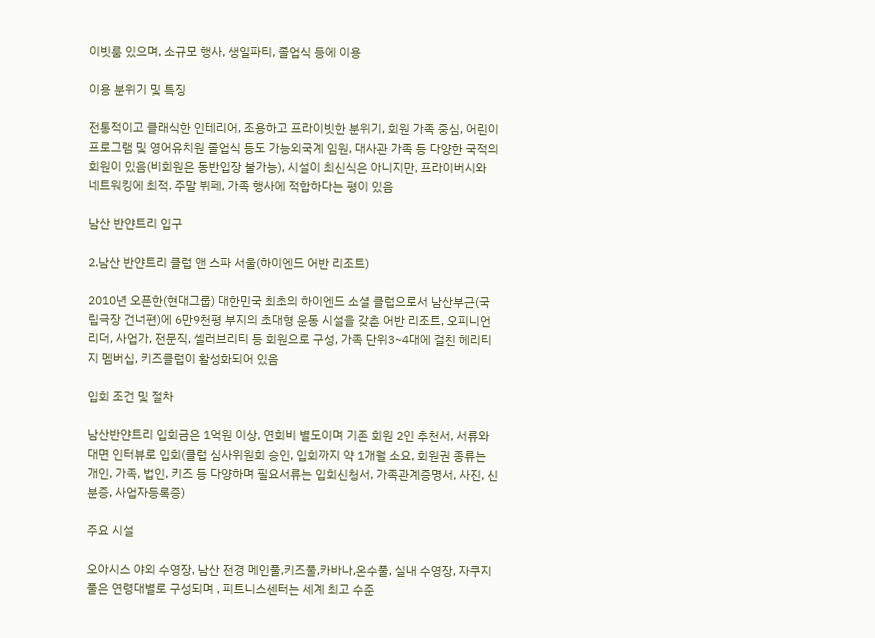이빗룸 있으며, 소규모 행사, 생일파티, 졸업식 등에 이용

이용 분위기 및 특징

전통적이고 클래식한 인테리어, 조용하고 프라이빗한 분위기, 회원 가족 중심, 어린이 프로그램 및 영어유치원 졸업식 등도 가능외국계 임원, 대사관 가족 등 다양한 국적의 회원이 있음(비회원은 동반입장 불가능), 시설이 최신식은 아니지만, 프라이버시와 네트워킹에 최적. 주말 뷔페, 가족 행사에 적합하다는 평이 있음

남산 반얀트리 입구

2.남산 반얀트리 클럽 앤 스파 서울(하이엔드 어반 리조트)

2010년 오픈한(현대그룹) 대한민국 최초의 하이엔드 소셜 클럽으로서 남산부근(국립극장 건너편)에 6만9천평 부지의 초대형 운동 시설을 갖춘 어반 리조트, 오피니언 리더, 사업가, 전문직, 셀러브리티 등 회원으로 구성, 가족 단위3~4대에 걸친 헤리티지 멤버십, 키즈클럽이 활성화되어 있음

입회 조건 및 절차

남산반얀트리 입회금은 1억원 이상, 연회비 별도이며 기존 회원 2인 추천서, 서류와 대면 인터뷰로 입회(클럽 심사위원회 승인, 입회까지 약 1개월 소요, 회원권 종류는 개인, 가족, 법인, 키즈 등 다양하며 필요서류는 입회신청서, 가족관계증명서, 사진, 신분증, 사업자등록증)

주요 시설

오아시스 야외 수영장, 남산 전경 메인풀,키즈풀,카바나,온수풀, 실내 수영장, 자쿠지 풀은 연령대별로 구성되며 , 피트니스센터는 세계 최고 수준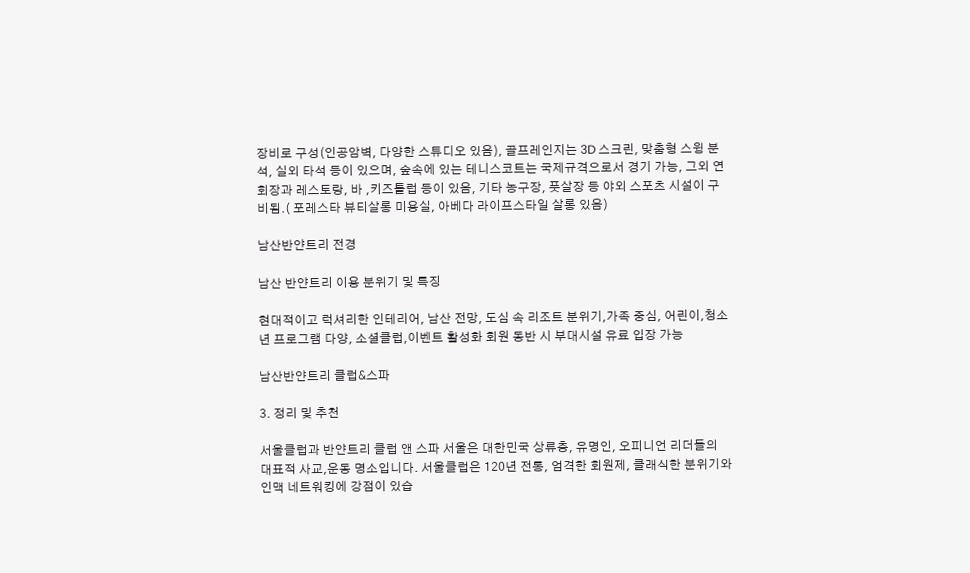장비로 구성(인공암벽, 다양한 스튜디오 있음), 골프레인지는 3D 스크린, 맞춤형 스윙 분석, 실외 타석 등이 있으며, 숲속에 있는 테니스코트는 국제규격으로서 경기 가능, 그외 연회장과 레스토랑, 바 ,키즈틀럽 등이 있음, 기타 농구장, 풋살장 등 야외 스포츠 시설이 구비됨.( 포레스타 뷰티살롱 미용실, 아베다 라이프스타일 살롱 있음)

남산반얀트리 전경

남산 반얀트리 이용 분위기 및 특징

현대적이고 럭셔리한 인테리어, 남산 전망, 도심 속 리조트 분위기,가족 중심, 어린이,청소년 프로그램 다양, 소셜클럽,이벤트 활성화 회원 동반 시 부대시설 유료 입장 가능

남산반얀트리 클럽&스파

3. 정리 및 추천

서울클럽과 반얀트리 클럽 앤 스파 서울은 대한민국 상류층, 유명인, 오피니언 리더들의 대표적 사교,운동 명소입니다. 서울클럽은 120년 전통, 엄격한 회원제, 클래식한 분위기와 인맥 네트워킹에 강점이 있습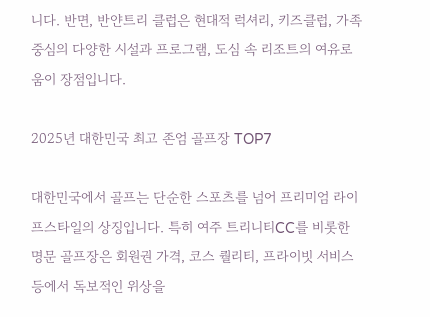니다. 반면, 반얀트리 클럽은 현대적 럭셔리, 키즈클럽, 가족 중심의 다양한 시설과 프로그램, 도심 속 리조트의 여유로움이 장점입니다.

2025년 대한민국 최고 존엄 골프장 TOP7

대한민국에서 골프는 단순한 스포츠를 넘어 프리미엄 라이프스타일의 상징입니다. 특히 여주 트리니티CC를 비롯한 명문 골프장은 회원권 가격, 코스 퀄리티, 프라이빗 서비스 등에서 독보적인 위상을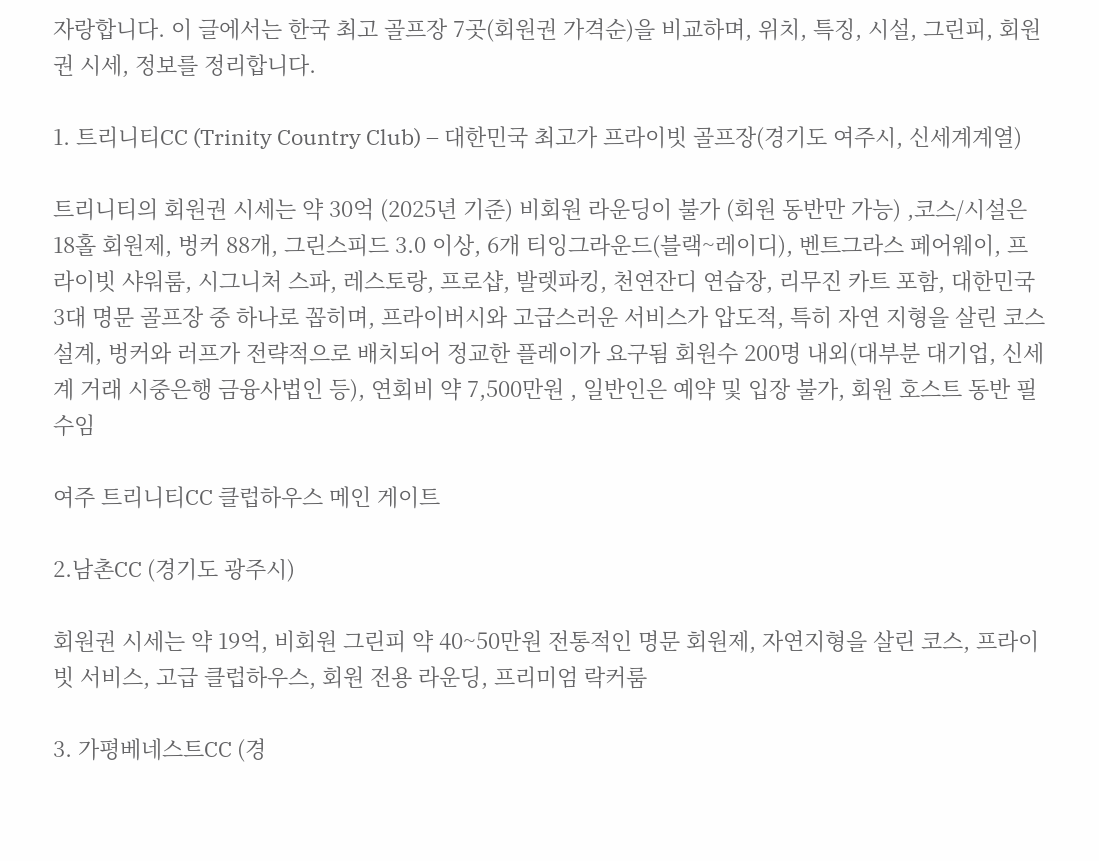자랑합니다. 이 글에서는 한국 최고 골프장 7곳(회원권 가격순)을 비교하며, 위치, 특징, 시설, 그린피, 회원권 시세, 정보를 정리합니다.

1. 트리니티CC (Trinity Country Club) – 대한민국 최고가 프라이빗 골프장(경기도 여주시, 신세계계열)

트리니티의 회원권 시세는 약 30억 (2025년 기준) 비회원 라운딩이 불가 (회원 동반만 가능) ,코스/시설은 18홀 회원제, 벙커 88개, 그린스피드 3.0 이상, 6개 티잉그라운드(블랙~레이디), 벤트그라스 페어웨이, 프라이빗 샤워룸, 시그니처 스파, 레스토랑, 프로샵, 발렛파킹, 천연잔디 연습장, 리무진 카트 포함, 대한민국 3대 명문 골프장 중 하나로 꼽히며, 프라이버시와 고급스러운 서비스가 압도적, 특히 자연 지형을 살린 코스 설계, 벙커와 러프가 전략적으로 배치되어 정교한 플레이가 요구됨 회원수 200명 내외(대부분 대기업, 신세계 거래 시중은행 금융사법인 등), 연회비 약 7,500만원 , 일반인은 예약 및 입장 불가, 회원 호스트 동반 필수임

여주 트리니티CC 클럽하우스 메인 게이트

2.남촌CC (경기도 광주시)

회원권 시세는 약 19억, 비회원 그린피 약 40~50만원 전통적인 명문 회원제, 자연지형을 살린 코스, 프라이빗 서비스, 고급 클럽하우스, 회원 전용 라운딩, 프리미엄 락커룸

3. 가평베네스트CC (경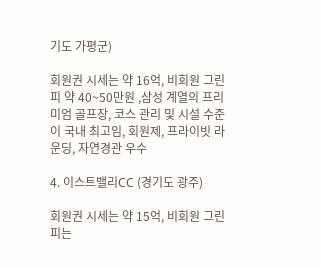기도 가평군)

회원권 시세는 약 16억, 비회원 그린피 약 40~50만원 ,삼성 계열의 프리미엄 골프장, 코스 관리 및 시설 수준이 국내 최고임, 회원제, 프라이빗 라운딩, 자연경관 우수

4. 이스트밸리CC (경기도 광주)

회원권 시세는 약 15억, 비회원 그린피는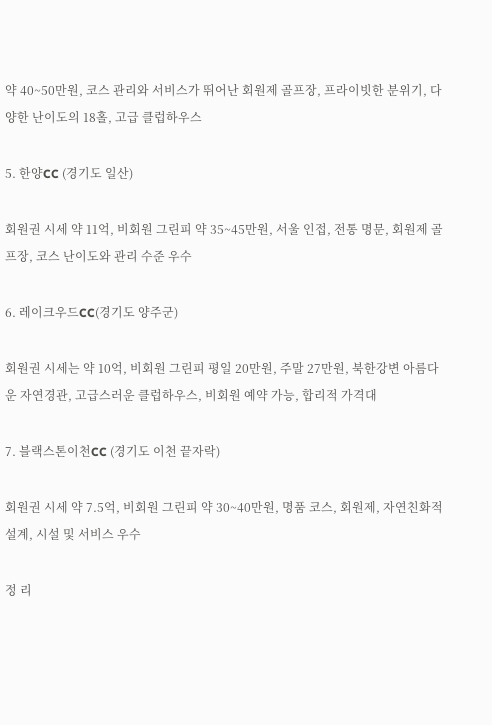약 40~50만원, 코스 관리와 서비스가 뛰어난 회원제 골프장, 프라이빗한 분위기, 다양한 난이도의 18홀, 고급 클럽하우스

5. 한양CC (경기도 일산)

회원권 시세 약 11억, 비회원 그린피 약 35~45만원, 서울 인접, 전통 명문, 회원제 골프장, 코스 난이도와 관리 수준 우수

6. 레이크우드CC(경기도 양주군)

회원권 시세는 약 10억, 비회원 그린피 평일 20만원, 주말 27만원, 북한강변 아름다운 자연경관, 고급스러운 클럽하우스, 비회원 예약 가능, 합리적 가격대

7. 블랙스톤이천CC (경기도 이천 끝자락)

회원권 시세 약 7.5억, 비회원 그린피 약 30~40만원, 명품 코스, 회원제, 자연친화적 설계, 시설 및 서비스 우수

정 리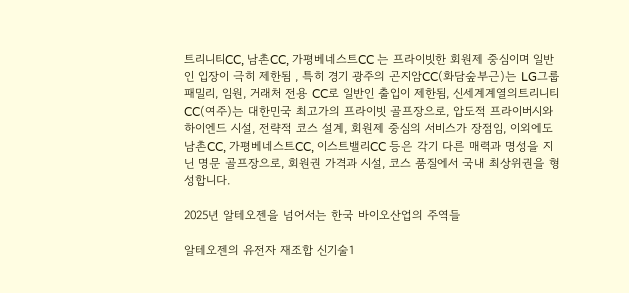트리니티CC, 남촌CC, 가평베네스트CC 는 프라이빗한 회원제 중심이며 일반인 입장이 극히 제한됨 , 특히 경기 광주의 곤지암CC(화담숲부근)는 LG그룹 패밀리, 임원, 거래처 전용 CC로 일반인 출입이 제한됨, 신세계계열의트리니티CC(여주)는 대한민국 최고가의 프라이빗 골프장으로, 압도적 프라이버시와 하이엔드 시설, 전략적 코스 설계, 회원제 중심의 서비스가 장점임, 이외에도 남촌CC, 가평베네스트CC, 이스트밸리CC 등은 각기 다른 매력과 명성을 지닌 명문 골프장으로, 회원권 가격과 시설, 코스 품질에서 국내 최상위권을 형성합니다.

2025년 알테오젠을 넘어서는 한국 바이오산업의 주역들

알테오젠의 유전자 재조합 신기술1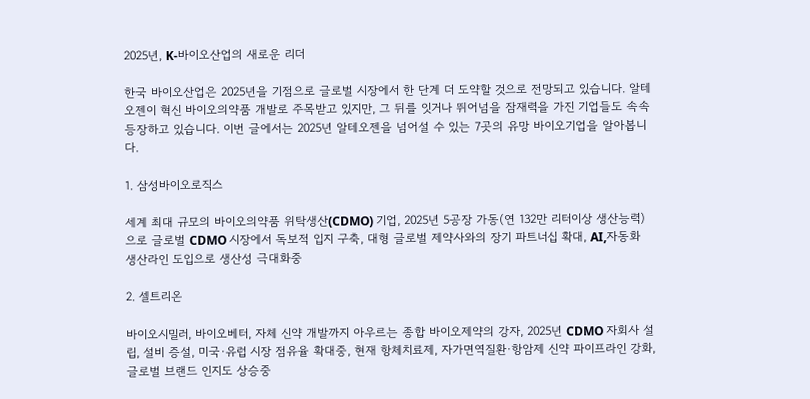2025년, K-바이오산업의 새로운 리더

한국 바이오산업은 2025년을 기점으로 글로벌 시장에서 한 단계 더 도약할 것으로 전망되고 있습니다. 알테오젠이 혁신 바이오의약품 개발로 주목받고 있지만, 그 뒤를 잇거나 뛰어넘을 잠재력을 가진 기업들도 속속 등장하고 있습니다. 이번 글에서는 2025년 알테오젠을 넘어설 수 있는 7곳의 유망 바이오기업을 알아봅니다.

1. 삼성바이오로직스

세계 최대 규모의 바이오의약품 위탁생산(CDMO) 기업, 2025년 5공장 가동(연 132만 리터이상 생산능력)으로 글로벌 CDMO 시장에서 독보적 입지 구축, 대형 글로벌 제약사와의 장기 파트너십 확대, AI,자동화 생산라인 도입으로 생산성 극대화중

2. 셀트리온

바이오시밀러, 바이오베터, 자체 신약 개발까지 아우르는 종합 바이오제약의 강자, 2025년 CDMO 자회사 설립, 설비 증설, 미국·유럽 시장 점유율 확대중, 현재 항체치료제, 자가면역질환·항암제 신약 파이프라인 강화, 글로벌 브랜드 인지도 상승중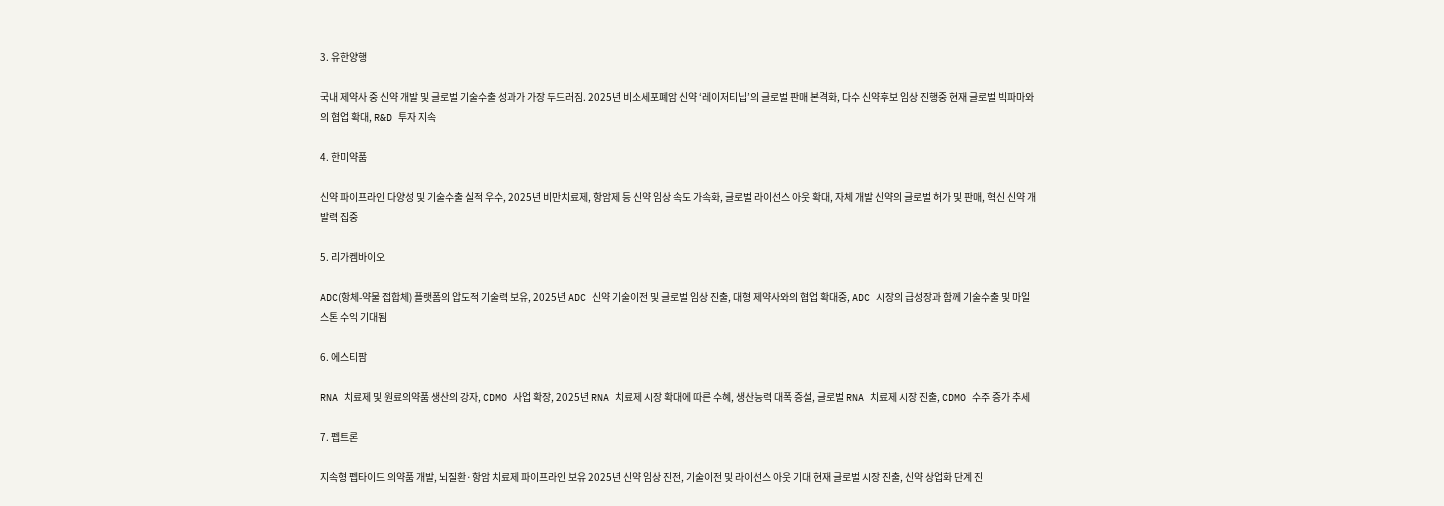3. 유한양행

국내 제약사 중 신약 개발 및 글로벌 기술수출 성과가 가장 두드러짐. 2025년 비소세포폐암 신약 ‘레이저티닙’의 글로벌 판매 본격화, 다수 신약후보 임상 진행중 현재 글로벌 빅파마와의 협업 확대, R&D 투자 지속

4. 한미약품

신약 파이프라인 다양성 및 기술수출 실적 우수, 2025년 비만치료제, 항암제 등 신약 임상 속도 가속화, 글로벌 라이선스 아웃 확대, 자체 개발 신약의 글로벌 허가 및 판매, 혁신 신약 개발력 집중

5. 리가켐바이오

ADC(항체-약물 접합체) 플랫폼의 압도적 기술력 보유, 2025년 ADC 신약 기술이전 및 글로벌 임상 진출, 대형 제약사와의 협업 확대중, ADC 시장의 급성장과 함께 기술수출 및 마일스톤 수익 기대됨

6. 에스티팜

RNA 치료제 및 원료의약품 생산의 강자, CDMO 사업 확장, 2025년 RNA 치료제 시장 확대에 따른 수혜, 생산능력 대폭 증설, 글로벌 RNA 치료제 시장 진출, CDMO 수주 증가 추세

7. 펩트론

지속형 펩타이드 의약품 개발, 뇌질환·항암 치료제 파이프라인 보유 2025년 신약 임상 진전, 기술이전 및 라이선스 아웃 기대 현재 글로벌 시장 진출, 신약 상업화 단계 진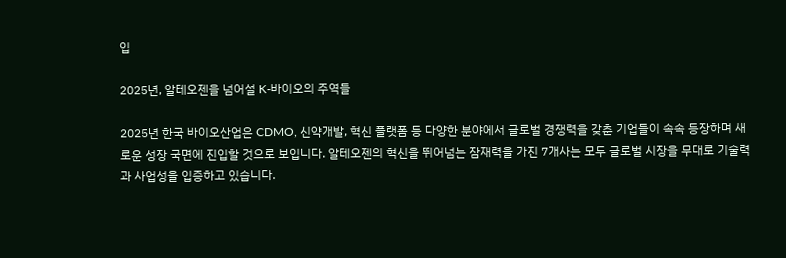입

2025년, 알테오젠을 넘어설 K-바이오의 주역들

2025년 한국 바이오산업은 CDMO, 신약개발, 혁신 플랫폼 등 다양한 분야에서 글로벌 경쟁력을 갖춘 기업들이 속속 등장하며 새로운 성장 국면에 진입할 것으로 보입니다. 알테오젠의 혁신을 뛰어넘는 잠재력을 가진 7개사는 모두 글로벌 시장을 무대로 기술력과 사업성을 입증하고 있습니다.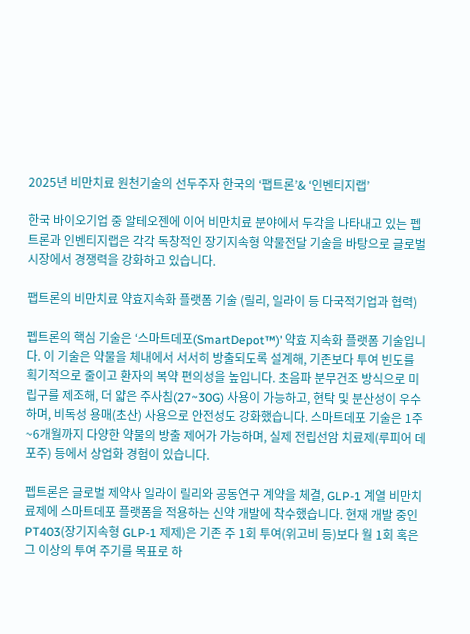2025년 비만치료 원천기술의 선두주자 한국의 ‘팹트론’& ‘인벤티지랩’

한국 바이오기업 중 알테오젠에 이어 비만치료 분야에서 두각을 나타내고 있는 펩트론과 인벤티지랩은 각각 독창적인 장기지속형 약물전달 기술을 바탕으로 글로벌 시장에서 경쟁력을 강화하고 있습니다.

팹트론의 비만치료 약효지속화 플랫폼 기술 (릴리, 일라이 등 다국적기업과 협력)

펩트론의 핵심 기술은 ‘스마트데포(SmartDepot™)’ 약효 지속화 플랫폼 기술입니다. 이 기술은 약물을 체내에서 서서히 방출되도록 설계해, 기존보다 투여 빈도를 획기적으로 줄이고 환자의 복약 편의성을 높입니다. 초음파 분무건조 방식으로 미립구를 제조해, 더 얇은 주사침(27~30G) 사용이 가능하고, 현탁 및 분산성이 우수하며, 비독성 용매(초산) 사용으로 안전성도 강화했습니다. 스마트데포 기술은 1주~6개월까지 다양한 약물의 방출 제어가 가능하며, 실제 전립선암 치료제(루피어 데포주) 등에서 상업화 경험이 있습니다.

펩트론은 글로벌 제약사 일라이 릴리와 공동연구 계약을 체결, GLP-1 계열 비만치료제에 스마트데포 플랫폼을 적용하는 신약 개발에 착수했습니다. 현재 개발 중인 PT403(장기지속형 GLP-1 제제)은 기존 주 1회 투여(위고비 등)보다 월 1회 혹은 그 이상의 투여 주기를 목표로 하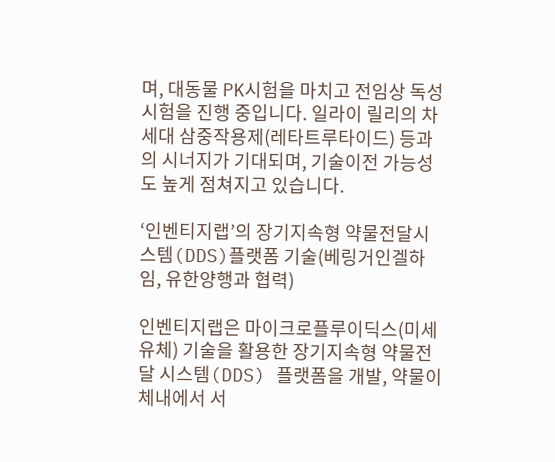며, 대동물 PK시험을 마치고 전임상 독성시험을 진행 중입니다. 일라이 릴리의 차세대 삼중작용제(레타트루타이드) 등과의 시너지가 기대되며, 기술이전 가능성도 높게 점쳐지고 있습니다.

‘인벤티지랩’의 장기지속형 약물전달시스템(DDS)플랫폼 기술(베링거인겔하임, 유한양행과 협력)

인벤티지랩은 마이크로플루이딕스(미세유체) 기술을 활용한 장기지속형 약물전달 시스템(DDS) 플랫폼을 개발, 약물이 체내에서 서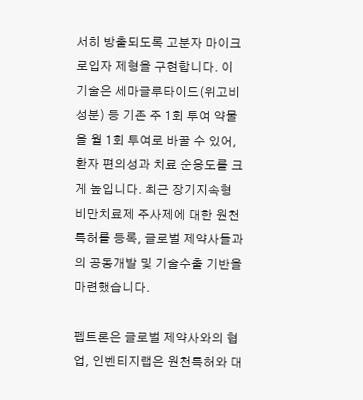서히 방출되도록 고분자 마이크로입자 제형을 구현합니다. 이 기술은 세마글루타이드(위고비 성분) 등 기존 주 1회 투여 약물을 월 1회 투여로 바꿀 수 있어, 환자 편의성과 치료 순응도를 크게 높입니다. 최근 장기지속형 비만치료제 주사제에 대한 원천특허를 등록, 글로벌 제약사들과의 공동개발 및 기술수출 기반을 마련했습니다.

펩트론은 글로벌 제약사와의 협업, 인벤티지랩은 원천특허와 대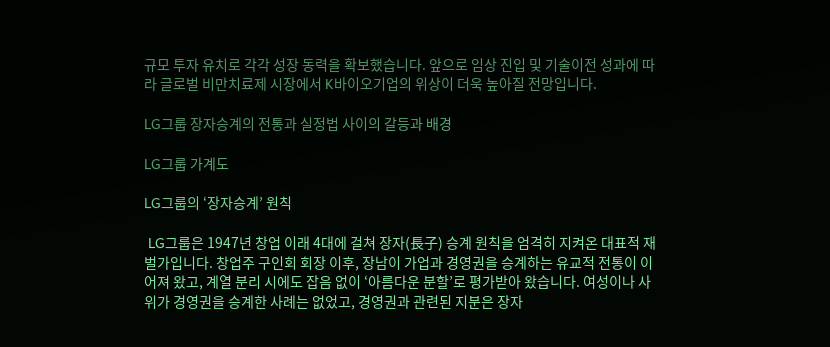규모 투자 유치로 각각 성장 동력을 확보했습니다. 앞으로 임상 진입 및 기술이전 성과에 따라 글로벌 비만치료제 시장에서 K바이오기업의 위상이 더욱 높아질 전망입니다.

LG그룹 장자승계의 전통과 실정법 사이의 갈등과 배경

LG그룹 가계도

LG그룹의 ‘장자승계’ 원칙

 LG그룹은 1947년 창업 이래 4대에 걸쳐 장자(長子) 승계 원칙을 엄격히 지켜온 대표적 재벌가입니다. 창업주 구인회 회장 이후, 장남이 가업과 경영권을 승계하는 유교적 전통이 이어져 왔고, 계열 분리 시에도 잡음 없이 ‘아름다운 분할’로 평가받아 왔습니다. 여성이나 사위가 경영권을 승계한 사례는 없었고, 경영권과 관련된 지분은 장자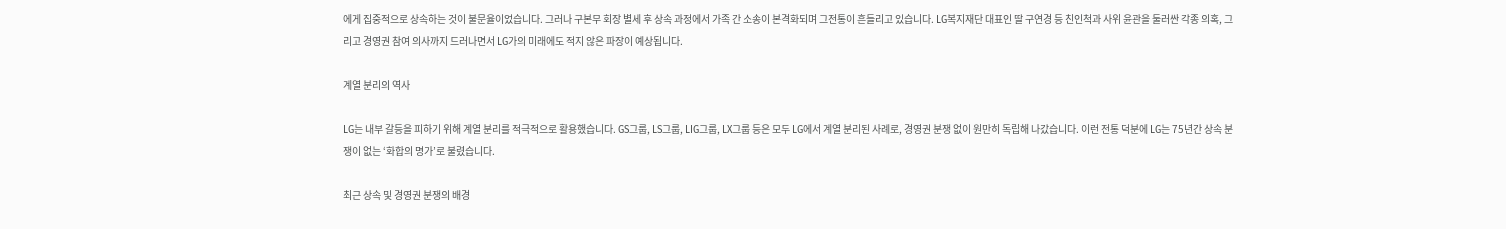에게 집중적으로 상속하는 것이 불문율이었습니다. 그러나 구본무 회장 별세 후 상속 과정에서 가족 간 소송이 본격화되며 그전통이 흔들리고 있습니다. LG복지재단 대표인 딸 구연경 등 친인척과 사위 윤관을 둘러싼 각종 의혹, 그리고 경영권 참여 의사까지 드러나면서 LG가의 미래에도 적지 않은 파장이 예상됩니다.

계열 분리의 역사

LG는 내부 갈등을 피하기 위해 계열 분리를 적극적으로 활용했습니다. GS그룹, LS그룹, LIG그룹, LX그룹 등은 모두 LG에서 계열 분리된 사례로, 경영권 분쟁 없이 원만히 독립해 나갔습니다. 이런 전통 덕분에 LG는 75년간 상속 분쟁이 없는 ‘화합의 명가’로 불렸습니다.

최근 상속 및 경영권 분쟁의 배경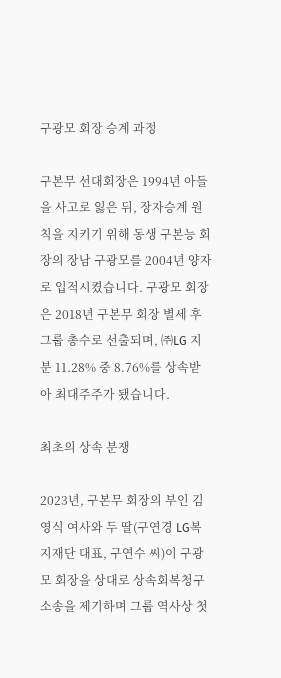구광모 회장 승계 과정

구본무 선대회장은 1994년 아들을 사고로 잃은 뒤, 장자승계 원칙을 지키기 위해 동생 구본능 회장의 장남 구광모를 2004년 양자로 입적시켰습니다. 구광모 회장은 2018년 구본무 회장 별세 후 그룹 총수로 선출되며, ㈜LG 지분 11.28% 중 8.76%를 상속받아 최대주주가 됐습니다.

최초의 상속 분쟁

2023년, 구본무 회장의 부인 김영식 여사와 두 딸(구연경 LG복지재단 대표, 구연수 씨)이 구광모 회장을 상대로 상속회복청구 소송을 제기하며 그룹 역사상 첫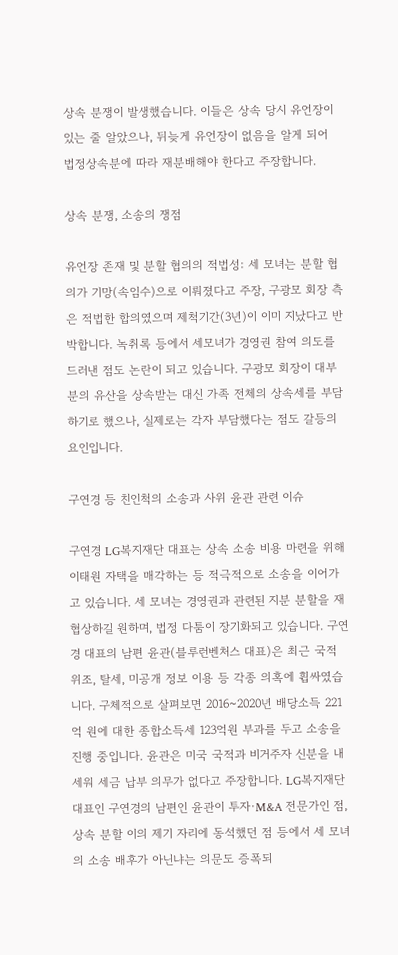상속 분쟁이 발생했습니다. 이들은 상속 당시 유언장이 있는 줄 알았으나, 뒤늦게 유언장이 없음을 알게 되어 법정상속분에 따라 재분배해야 한다고 주장합니다.

상속 분쟁, 소송의 쟁점

유언장 존재 및 분할 협의의 적법성: 세 모녀는 분할 협의가 기망(속임수)으로 이뤄졌다고 주장, 구광모 회장 측은 적법한 합의였으며 제척기간(3년)이 이미 지났다고 반박합니다. 녹취록 등에서 세모녀가 경영권 참여 의도를 드러낸 점도 논란이 되고 있습니다. 구광모 회장이 대부분의 유산을 상속받는 대신 가족 전체의 상속세를 부담하기로 했으나, 실제로는 각자 부담했다는 점도 갈등의 요인입니다.

구연경 등 친인척의 소송과 사위 윤관 관련 이슈

구연경 LG복지재단 대표는 상속 소송 비용 마련을 위해 이태원 자택을 매각하는 등 적극적으로 소송을 이어가고 있습니다. 세 모녀는 경영권과 관련된 지분 분할을 재협상하길 원하며, 법정 다툼이 장기화되고 있습니다. 구연경 대표의 남편 윤관(블루런벤처스 대표)은 최근 국적 위조, 탈세, 미공개 정보 이용 등 각종 의혹에 휩싸였습니다. 구체적으로 살펴보면 2016~2020년 배당소득 221억 원에 대한 종합소득세 123억원 부과를 두고 소송을 진행 중입니다. 윤관은 미국 국적과 비거주자 신분을 내세워 세금 납부 의무가 없다고 주장합니다. LG복지재단 대표인 구연경의 남편인 윤관이 투자·M&A 전문가인 점, 상속 분할 이의 제기 자리에 동석했던 점 등에서 세 모녀의 소송 배후가 아닌냐는 의문도 증폭되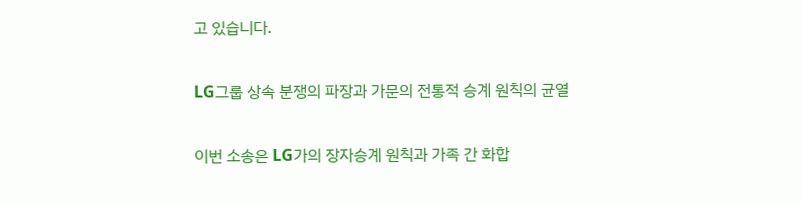고 있습니다.

LG그룹 상속 분쟁의 파장과 가문의 전통적 승계 원칙의 균열

이번 소송은 LG가의 장자승계 원칙과 가족 간 화합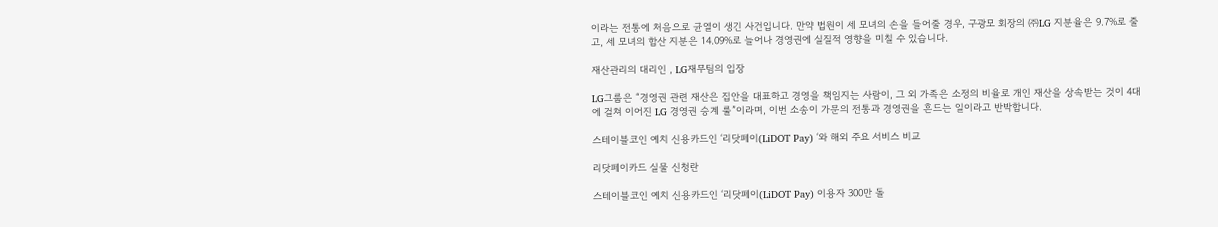이라는 전통에 처음으로 균열이 생긴 사건입니다. 만약 법원이 세 모녀의 손을 들어줄 경우, 구광모 회장의 ㈜LG 지분율은 9.7%로 줄고, 세 모녀의 합산 지분은 14.09%로 늘어나 경영권에 실질적 영향을 미칠 수 있습니다.

재산관리의 대리인 , LG재무팀의 입장

LG그룹은 “경영권 관련 재산은 집안을 대표하고 경영을 책임지는 사람이, 그 외 가족은 소정의 비율로 개인 재산을 상속받는 것이 4대에 걸쳐 이어진 LG 경영권 승계 룰”이라며, 이번 소송이 가문의 전통과 경영권을 흔드는 일이라고 반박합니다.

스테이블코인 예치 신용카드인 ‘리닷페이(LiDOT Pay) ‘와 해외 주요 서비스 비교

리닷페이카드 실물 신청란

스테이블코인 예치 신용카드인 ‘리닷페이(LiDOT Pay) 이용자 300만 돌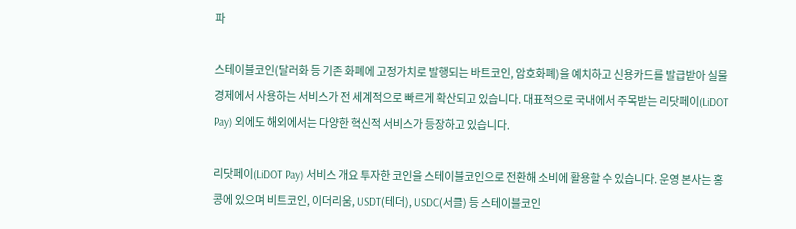파

스테이블코인(달러화 등 기존 화폐에 고정가치로 발행되는 바트코인, 암호화폐)을 예치하고 신용카드를 발급받아 실물 경제에서 사용하는 서비스가 전 세계적으로 빠르게 확산되고 있습니다. 대표적으로 국내에서 주목받는 리닷페이(LiDOT Pay) 외에도 해외에서는 다양한 혁신적 서비스가 등장하고 있습니다.

리닷페이(LiDOT Pay) 서비스 개요 투자한 코인을 스테이블코인으로 전환해 소비에 활용할 수 있습니다. 운영 본사는 홍콩에 있으며 비트코인, 이더리움, USDT(테더), USDC(서클) 등 스테이블코인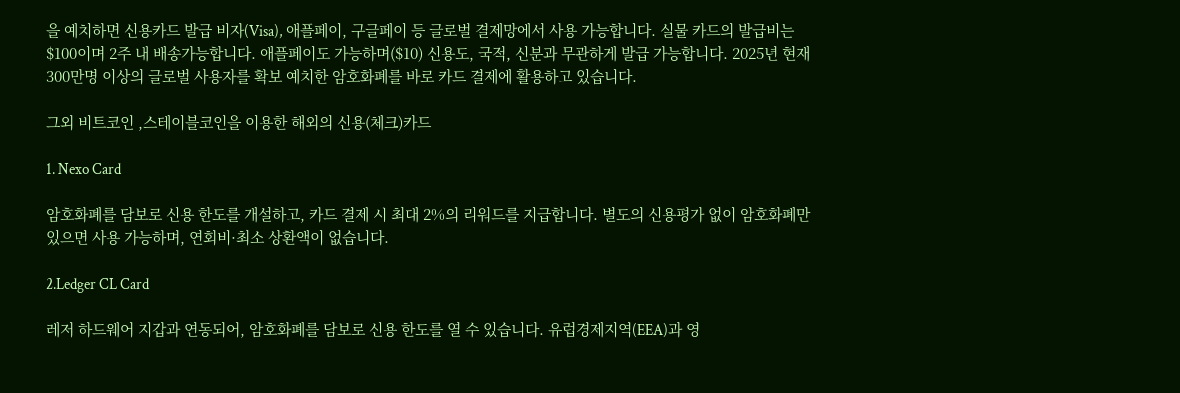을 예치하면 신용카드 발급 비자(Visa), 애플페이, 구글페이 등 글로벌 결제망에서 사용 가능합니다. 실물 카드의 발급비는 $100이며 2주 내 배송가능합니다. 애플페이도 가능하며($10) 신용도, 국적, 신분과 무관하게 발급 가능합니다. 2025년 현재 300만명 이상의 글로벌 사용자를 확보 예치한 암호화폐를 바로 카드 결제에 활용하고 있습니다.

그외 비트코인 ,스테이블코인을 이용한 해외의 신용(체크)카드

1. Nexo Card

암호화폐를 담보로 신용 한도를 개설하고, 카드 결제 시 최대 2%의 리워드를 지급합니다. 별도의 신용평가 없이 암호화폐만 있으면 사용 가능하며, 연회비·최소 상환액이 없습니다.

2.Ledger CL Card

레저 하드웨어 지갑과 연동되어, 암호화폐를 담보로 신용 한도를 열 수 있습니다. 유럽경제지역(EEA)과 영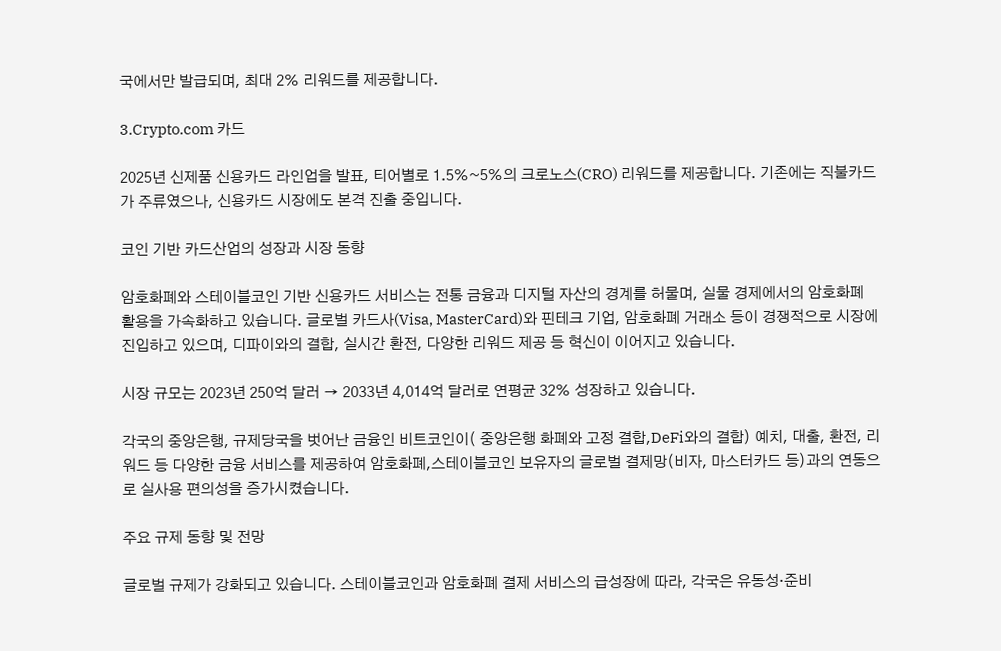국에서만 발급되며, 최대 2% 리워드를 제공합니다.

3.Crypto.com 카드

2025년 신제품 신용카드 라인업을 발표, 티어별로 1.5%~5%의 크로노스(CRO) 리워드를 제공합니다. 기존에는 직불카드가 주류였으나, 신용카드 시장에도 본격 진출 중입니다.

코인 기반 카드산업의 성장과 시장 동향

암호화폐와 스테이블코인 기반 신용카드 서비스는 전통 금융과 디지털 자산의 경계를 허물며, 실물 경제에서의 암호화폐 활용을 가속화하고 있습니다. 글로벌 카드사(Visa, MasterCard)와 핀테크 기업, 암호화폐 거래소 등이 경쟁적으로 시장에 진입하고 있으며, 디파이와의 결합, 실시간 환전, 다양한 리워드 제공 등 혁신이 이어지고 있습니다.

시장 규모는 2023년 250억 달러 → 2033년 4,014억 달러로 연평균 32% 성장하고 있습니다.

각국의 중앙은행, 규제당국을 벗어난 금융인 비트코인이( 중앙은행 화폐와 고정 결합,DeFi와의 결합) 예치, 대출, 환전, 리워드 등 다양한 금융 서비스를 제공하여 암호화폐,스테이블코인 보유자의 글로벌 결제망(비자, 마스터카드 등)과의 연동으로 실사용 편의성을 증가시켰습니다.

주요 규제 동향 및 전망

글로벌 규제가 강화되고 있습니다. 스테이블코인과 암호화폐 결제 서비스의 급성장에 따라, 각국은 유동성·준비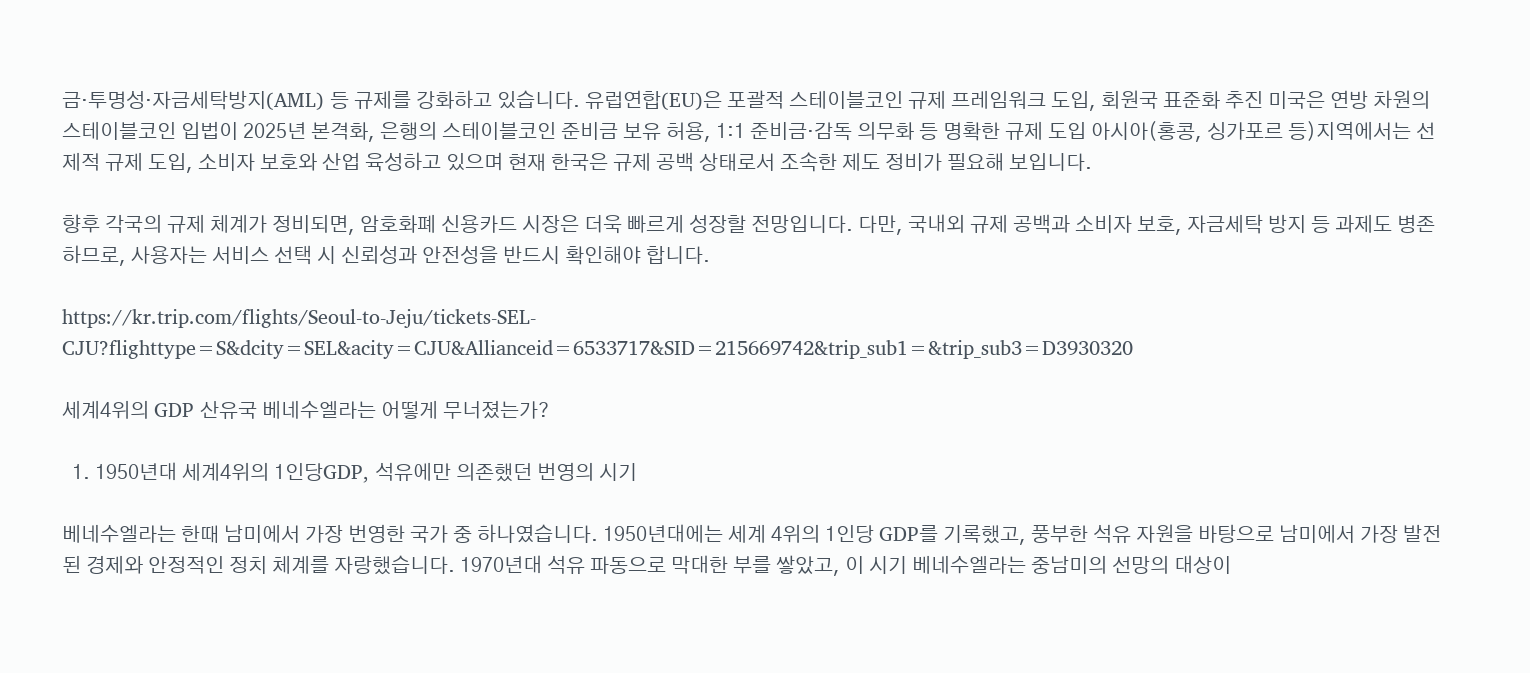금·투명성·자금세탁방지(AML) 등 규제를 강화하고 있습니다. 유럽연합(EU)은 포괄적 스테이블코인 규제 프레임워크 도입, 회원국 표준화 추진 미국은 연방 차원의 스테이블코인 입법이 2025년 본격화, 은행의 스테이블코인 준비금 보유 허용, 1:1 준비금·감독 의무화 등 명확한 규제 도입 아시아(홍콩, 싱가포르 등)지역에서는 선제적 규제 도입, 소비자 보호와 산업 육성하고 있으며 현재 한국은 규제 공백 상태로서 조속한 제도 정비가 필요해 보입니다.

향후 각국의 규제 체계가 정비되면, 암호화폐 신용카드 시장은 더욱 빠르게 성장할 전망입니다. 다만, 국내외 규제 공백과 소비자 보호, 자금세탁 방지 등 과제도 병존하므로, 사용자는 서비스 선택 시 신뢰성과 안전성을 반드시 확인해야 합니다.

https://kr.trip.com/flights/Seoul-to-Jeju/tickets-SEL-CJU?flighttype=S&dcity=SEL&acity=CJU&Allianceid=6533717&SID=215669742&trip_sub1=&trip_sub3=D3930320

세계4위의 GDP 산유국 베네수엘라는 어떻게 무너졌는가?

  1. 1950년대 세계4위의 1인당GDP, 석유에만 의존했던 번영의 시기

베네수엘라는 한때 남미에서 가장 번영한 국가 중 하나였습니다. 1950년대에는 세계 4위의 1인당 GDP를 기록했고, 풍부한 석유 자원을 바탕으로 남미에서 가장 발전된 경제와 안정적인 정치 체계를 자랑했습니다. 1970년대 석유 파동으로 막대한 부를 쌓았고, 이 시기 베네수엘라는 중남미의 선망의 대상이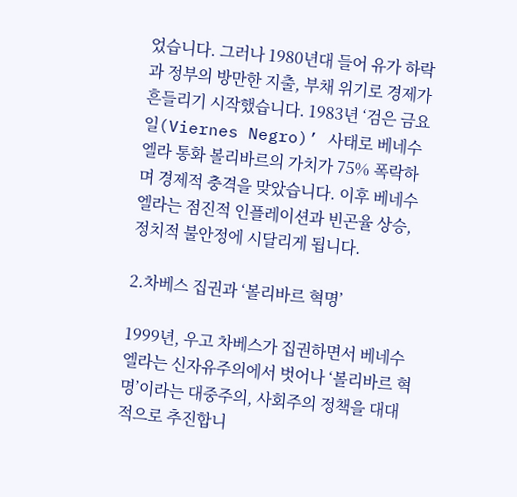었습니다. 그러나 1980년대 들어 유가 하락과 정부의 방만한 지출, 부채 위기로 경제가 흔들리기 시작했습니다. 1983년 ‘검은 금요일(Viernes Negro)’ 사태로 베네수엘라 통화 볼리바르의 가치가 75% 폭락하며 경제적 충격을 맞았습니다. 이후 베네수엘라는 점진적 인플레이션과 빈곤율 상승, 정치적 불안정에 시달리게 됩니다.

2.차베스 집권과 ‘볼리바르 혁명’

1999년, 우고 차베스가 집권하면서 베네수엘라는 신자유주의에서 벗어나 ‘볼리바르 혁명’이라는 대중주의, 사회주의 정책을 대대적으로 추진합니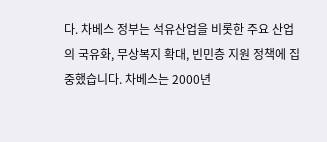다. 차베스 정부는 석유산업을 비롯한 주요 산업의 국유화, 무상복지 확대, 빈민층 지원 정책에 집중했습니다. 차베스는 2000년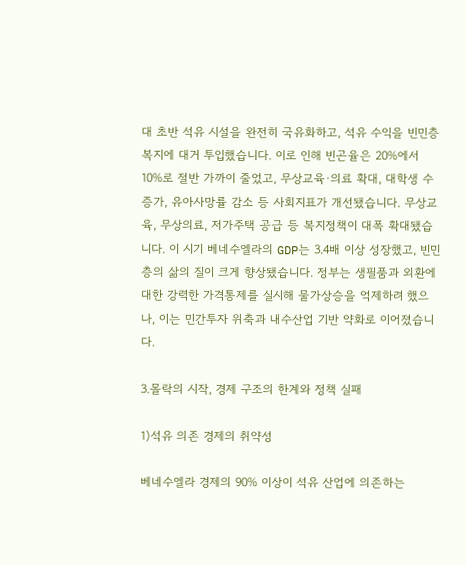대 초반 석유 시설을 완전히 국유화하고, 석유 수익을 빈민층 복지에 대거 투입했습니다. 이로 인해 빈곤율은 20%에서 10%로 절반 가까이 줄었고, 무상교육·의료 확대, 대학생 수 증가, 유아사망률 감소 등 사회지표가 개선됐습니다. 무상교육, 무상의료, 저가주택 공급 등 복지정책이 대폭 확대됐습니다. 이 시기 베네수엘라의 GDP는 3.4배 이상 성장했고, 빈민층의 삶의 질이 크게 향상됐습니다. 정부는 생필품과 외환에 대한 강력한 가격통제를 실시해 물가상승을 억제하려 했으나, 이는 민간투자 위축과 내수산업 기반 약화로 이어졌습니다.

3.몰락의 시작, 경제 구조의 한계와 정책 실패

1)석유 의존 경제의 취약성

베네수엘라 경제의 90% 이상이 석유 산업에 의존하는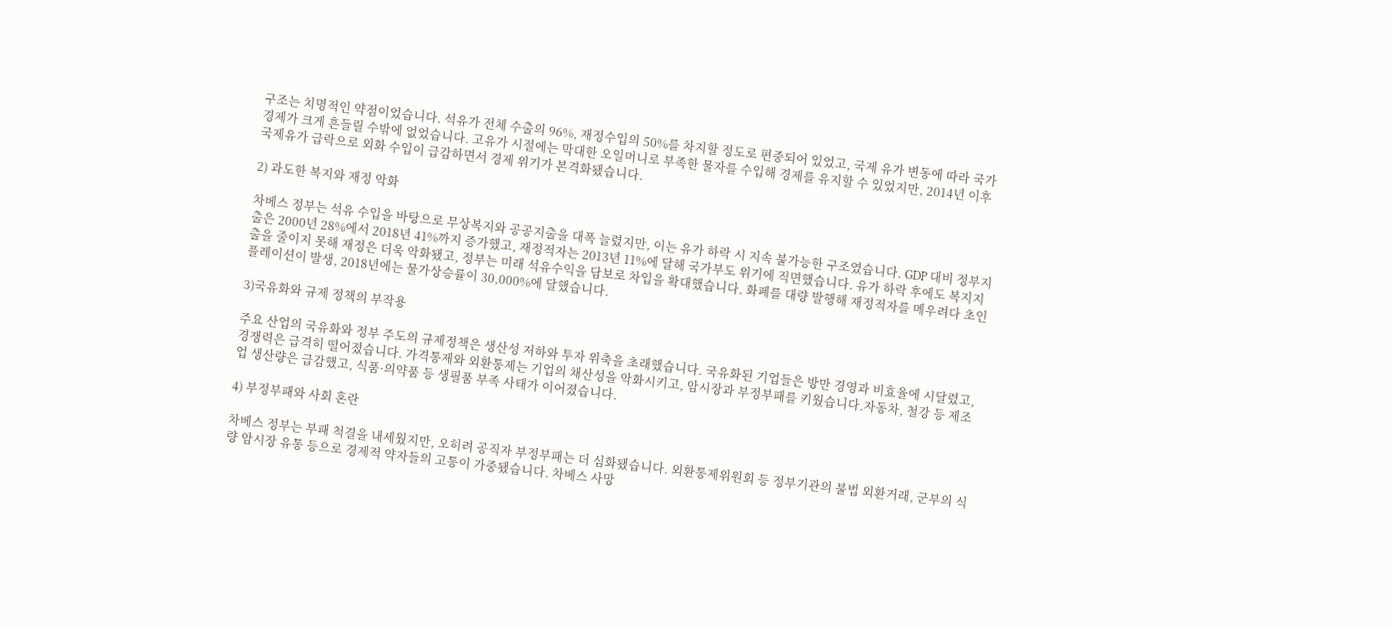구조는 치명적인 약점이었습니다. 석유가 전체 수출의 96%, 재정수입의 50%를 차지할 정도로 편중되어 있었고, 국제 유가 변동에 따라 국가 경제가 크게 흔들릴 수밖에 없었습니다. 고유가 시절에는 막대한 오일머니로 부족한 물자를 수입해 경제를 유지할 수 있었지만, 2014년 이후 국제유가 급락으로 외화 수입이 급감하면서 경제 위기가 본격화됐습니다.

2) 과도한 복지와 재정 악화

차베스 정부는 석유 수입을 바탕으로 무상복지와 공공지출을 대폭 늘렸지만, 이는 유가 하락 시 지속 불가능한 구조였습니다. GDP 대비 정부지출은 2000년 28%에서 2018년 41%까지 증가했고, 재정적자는 2013년 11%에 달해 국가부도 위기에 직면했습니다. 유가 하락 후에도 복지지출을 줄이지 못해 재정은 더욱 악화됐고, 정부는 미래 석유수익을 담보로 차입을 확대했습니다. 화폐를 대량 발행해 재정적자를 메우려다 초인플레이션이 발생, 2018년에는 물가상승률이 30,000%에 달했습니다.

3)국유화와 규제 정책의 부작용

주요 산업의 국유화와 정부 주도의 규제정책은 생산성 저하와 투자 위축을 초래했습니다. 국유화된 기업들은 방만 경영과 비효율에 시달렸고, 경쟁력은 급격히 떨어졌습니다. 가격통제와 외환통제는 기업의 채산성을 악화시키고, 암시장과 부정부패를 키웠습니다.자동차, 철강 등 제조업 생산량은 급감했고, 식품·의약품 등 생필품 부족 사태가 이어졌습니다.

4) 부정부패와 사회 혼란

차베스 정부는 부패 척결을 내세웠지만, 오히려 공직자 부정부패는 더 심화됐습니다. 외환통제위원회 등 정부기관의 불법 외환거래, 군부의 식량 암시장 유통 등으로 경제적 약자들의 고통이 가중됐습니다. 차베스 사망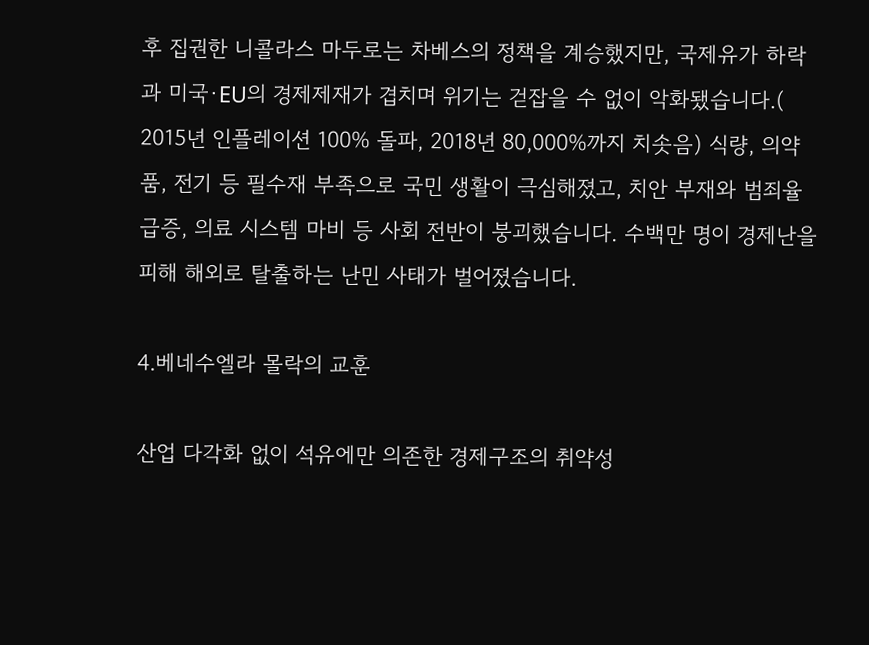후 집권한 니콜라스 마두로는 차베스의 정책을 계승했지만, 국제유가 하락과 미국·EU의 경제제재가 겹치며 위기는 걷잡을 수 없이 악화됐습니다.( 2015년 인플레이션 100% 돌파, 2018년 80,000%까지 치솟음) 식량, 의약품, 전기 등 필수재 부족으로 국민 생활이 극심해졌고, 치안 부재와 범죄율 급증, 의료 시스템 마비 등 사회 전반이 붕괴했습니다. 수백만 명이 경제난을 피해 해외로 탈출하는 난민 사태가 벌어졌습니다.

4.베네수엘라 몰락의 교훈

산업 다각화 없이 석유에만 의존한 경제구조의 취약성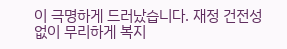이 극명하게 드러났습니다. 재정 건전성 없이 무리하게 복지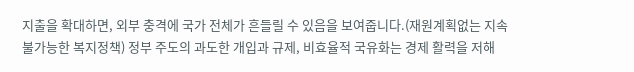지출을 확대하면, 외부 충격에 국가 전체가 흔들릴 수 있음을 보여줍니다.(재원계획없는 지속불가능한 복지정책) 정부 주도의 과도한 개입과 규제, 비효율적 국유화는 경제 활력을 저해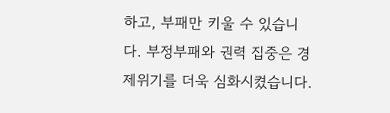하고, 부패만 키울 수 있습니다. 부정부패와 권력 집중은 경제위기를 더욱 심화시켰습니다.